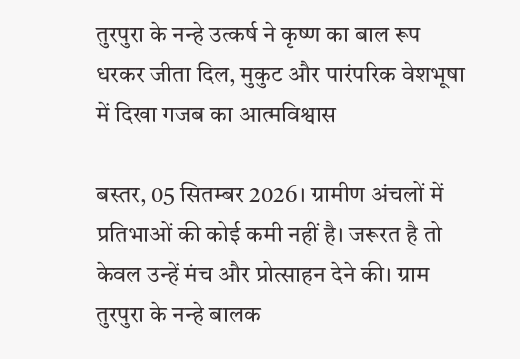तुरपुरा के नन्हे उत्कर्ष ने कृष्ण का बाल रूप धरकर जीता दिल, मुकुट और पारंपरिक वेशभूषा में दिखा गजब का आत्मविश्वास

बस्तर, 05 सितम्बर 2026। ग्रामीण अंचलों में प्रतिभाओं की कोई कमी नहीं है। जरूरत है तो केवल उन्हें मंच और प्रोत्साहन देने की। ग्राम तुरपुरा के नन्हे बालक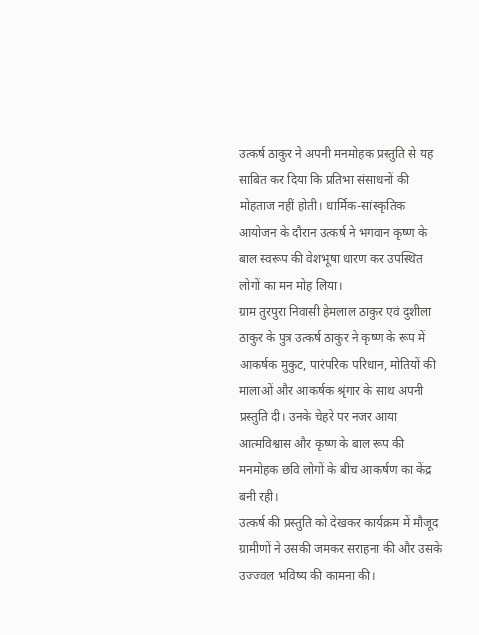उत्कर्ष ठाकुर ने अपनी मनमोहक प्रस्तुति से यह साबित कर दिया कि प्रतिभा संसाधनों की मोहताज नहीं होती। धार्मिक-सांस्कृतिक आयोजन के दौरान उत्कर्ष ने भगवान कृष्ण के बाल स्वरूप की वेशभूषा धारण कर उपस्थित लोगों का मन मोह लिया।
ग्राम तुरपुरा निवासी हेमलाल ठाकुर एवं दुशीला ठाकुर के पुत्र उत्कर्ष ठाकुर ने कृष्ण के रूप में आकर्षक मुकुट, पारंपरिक परिधान, मोतियों की मालाओं और आकर्षक श्रृंगार के साथ अपनी प्रस्तुति दी। उनके चेहरे पर नजर आया आत्मविश्वास और कृष्ण के बाल रूप की मनमोहक छवि लोगों के बीच आकर्षण का केंद्र बनी रही।
उत्कर्ष की प्रस्तुति को देखकर कार्यक्रम में मौजूद ग्रामीणों ने उसकी जमकर सराहना की और उसके उज्ज्वल भविष्य की कामना की।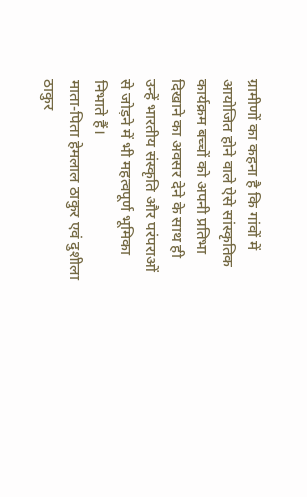ग्रामीणों का कहना है कि गांवों में आयोजित होने वाले ऐसे सांस्कृतिक कार्यक्रम बच्चों को अपनी प्रतिभा दिखाने का अवसर देने के साथ ही उन्हें भारतीय संस्कृति और परंपराओं से जोड़ने में भी महत्वपूर्ण भूमिका निभाते हैं।
माता-पिता हेमलाल ठाकुर एवं दुशीला ठाकुर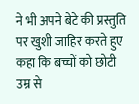ने भी अपने बेटे की प्रस्तुति पर खुशी जाहिर करते हुए कहा कि बच्चों को छोटी उम्र से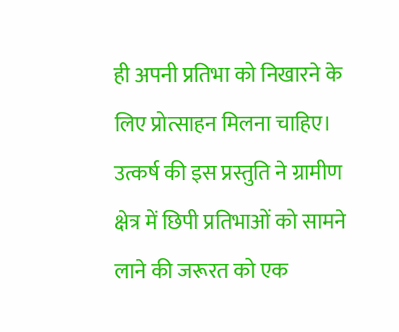ही अपनी प्रतिभा को निखारने के लिए प्रोत्साहन मिलना चाहिए। उत्कर्ष की इस प्रस्तुति ने ग्रामीण क्षेत्र में छिपी प्रतिभाओं को सामने लाने की जरूरत को एक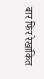बार फिर रेखांकित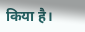किया है।